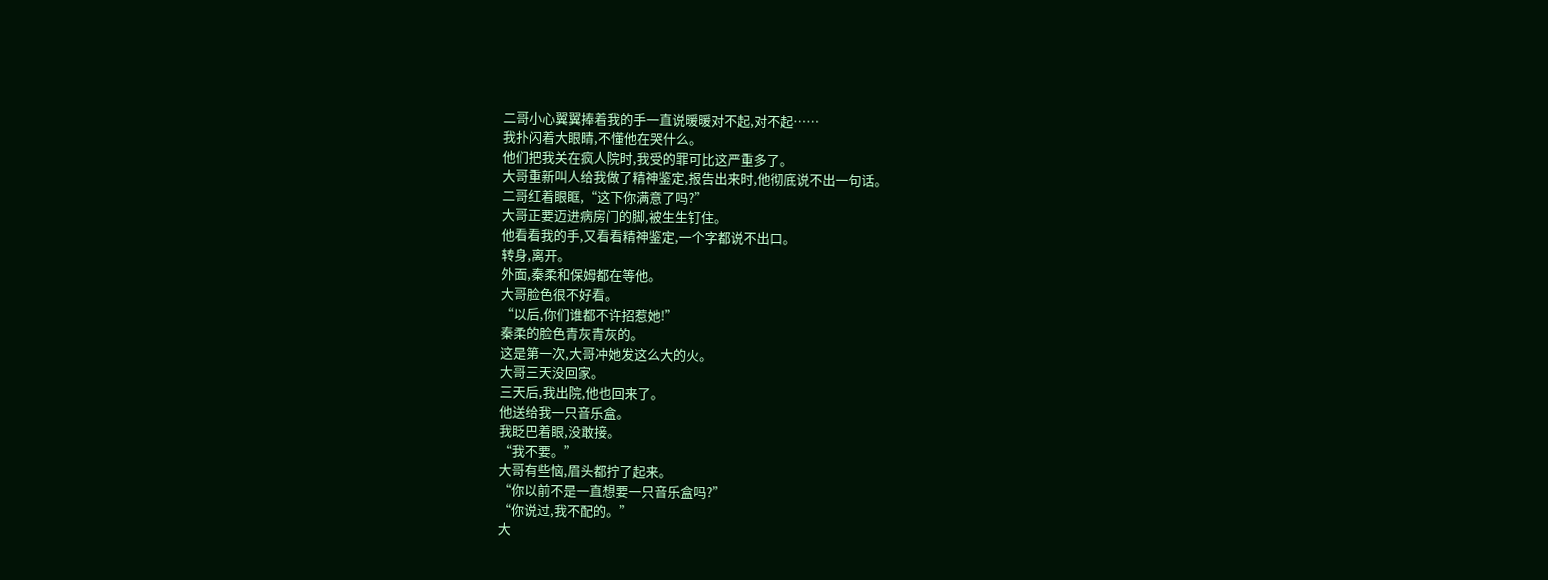二哥小心翼翼捧着我的手一直说暖暖对不起,对不起……
我扑闪着大眼睛,不懂他在哭什么。
他们把我关在疯人院时,我受的罪可比这严重多了。
大哥重新叫人给我做了精神鉴定,报告出来时,他彻底说不出一句话。
二哥红着眼眶,“这下你满意了吗?”
大哥正要迈进病房门的脚,被生生钉住。
他看看我的手,又看看精神鉴定,一个字都说不出口。
转身,离开。
外面,秦柔和保姆都在等他。
大哥脸色很不好看。
“以后,你们谁都不许招惹她!”
秦柔的脸色青灰青灰的。
这是第一次,大哥冲她发这么大的火。
大哥三天没回家。
三天后,我出院,他也回来了。
他送给我一只音乐盒。
我眨巴着眼,没敢接。
“我不要。”
大哥有些恼,眉头都拧了起来。
“你以前不是一直想要一只音乐盒吗?”
“你说过,我不配的。”
大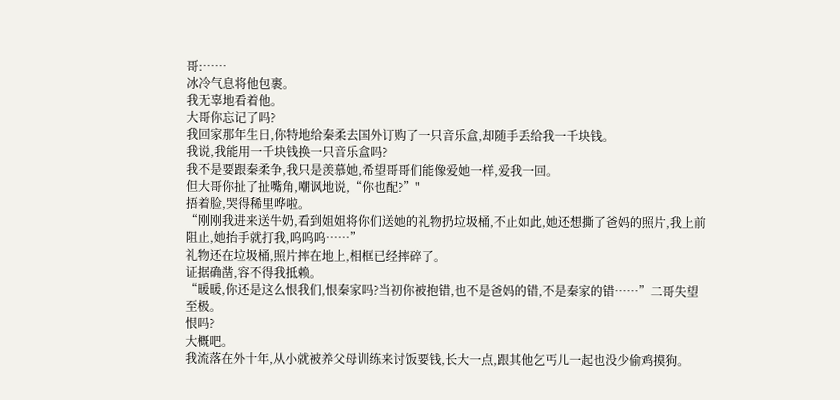哥:……
冰冷气息将他包裹。
我无辜地看着他。
大哥你忘记了吗?
我回家那年生日,你特地给秦柔去国外订购了一只音乐盒,却随手丢给我一千块钱。
我说,我能用一千块钱换一只音乐盒吗?
我不是要跟秦柔争,我只是羡慕她,希望哥哥们能像爱她一样,爱我一回。
但大哥你扯了扯嘴角,嘲讽地说,“你也配?”"
捂着脸,哭得稀里哗啦。
“刚刚我进来送牛奶,看到姐姐将你们送她的礼物扔垃圾桶,不止如此,她还想撕了爸妈的照片,我上前阻止,她抬手就打我,呜呜呜……”
礼物还在垃圾桶,照片摔在地上,相框已经摔碎了。
证据确凿,容不得我抵赖。
“暖暖,你还是这么恨我们,恨秦家吗?当初你被抱错,也不是爸妈的错,不是秦家的错……”二哥失望至极。
恨吗?
大概吧。
我流落在外十年,从小就被养父母训练来讨饭要钱,长大一点,跟其他乞丐儿一起也没少偷鸡摸狗。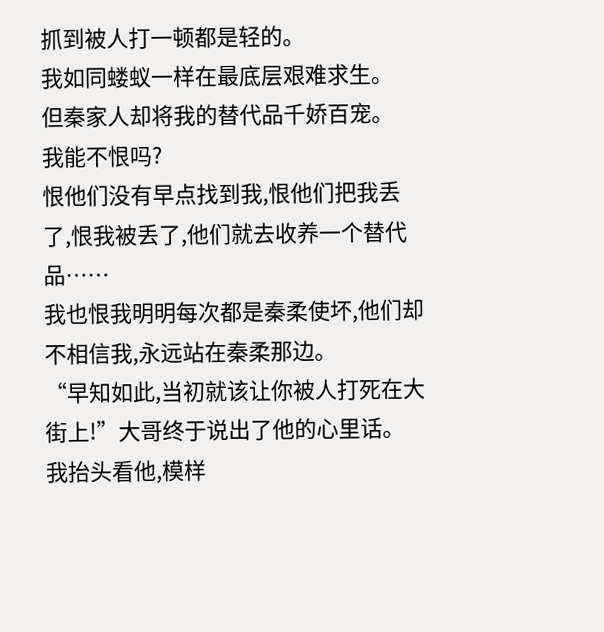抓到被人打一顿都是轻的。
我如同蝼蚁一样在最底层艰难求生。
但秦家人却将我的替代品千娇百宠。
我能不恨吗?
恨他们没有早点找到我,恨他们把我丢了,恨我被丢了,他们就去收养一个替代品……
我也恨我明明每次都是秦柔使坏,他们却不相信我,永远站在秦柔那边。
“早知如此,当初就该让你被人打死在大街上!”大哥终于说出了他的心里话。
我抬头看他,模样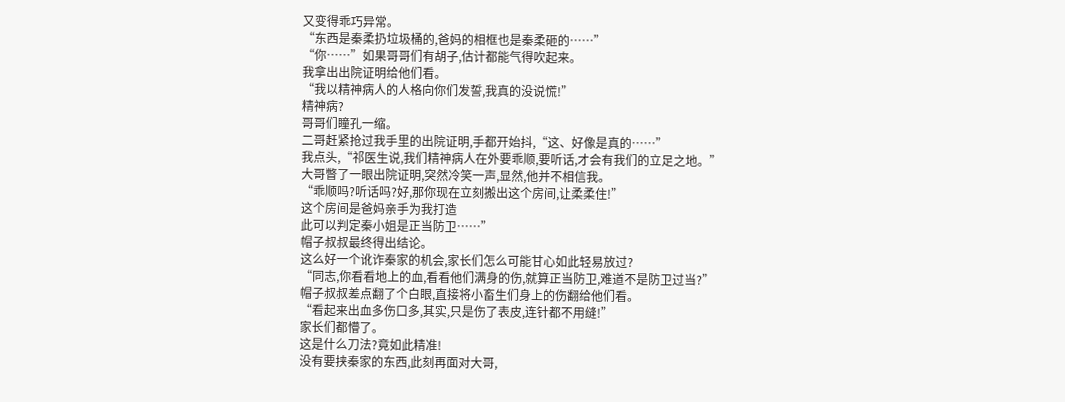又变得乖巧异常。
“东西是秦柔扔垃圾桶的,爸妈的相框也是秦柔砸的……”
“你……”如果哥哥们有胡子,估计都能气得吹起来。
我拿出出院证明给他们看。
“我以精神病人的人格向你们发誓,我真的没说慌!”
精神病?
哥哥们瞳孔一缩。
二哥赶紧抢过我手里的出院证明,手都开始抖,“这、好像是真的……”
我点头,“祁医生说,我们精神病人在外要乖顺,要听话,才会有我们的立足之地。”
大哥瞥了一眼出院证明,突然冷笑一声,显然,他并不相信我。
“乖顺吗?听话吗?好,那你现在立刻搬出这个房间,让柔柔住!”
这个房间是爸妈亲手为我打造
此可以判定秦小姐是正当防卫……”
帽子叔叔最终得出结论。
这么好一个讹诈秦家的机会,家长们怎么可能甘心如此轻易放过?
“同志,你看看地上的血,看看他们满身的伤,就算正当防卫,难道不是防卫过当?”
帽子叔叔差点翻了个白眼,直接将小畜生们身上的伤翻给他们看。
“看起来出血多伤口多,其实,只是伤了表皮,连针都不用缝!”
家长们都懵了。
这是什么刀法?竟如此精准!
没有要挟秦家的东西,此刻再面对大哥,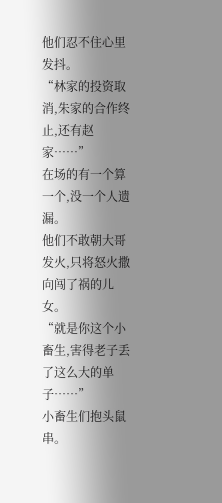他们忍不住心里发抖。
“林家的投资取消,朱家的合作终止,还有赵家……”
在场的有一个算一个,没一个人遗漏。
他们不敢朝大哥发火,只将怒火撒向闯了祸的儿女。
“就是你这个小畜生,害得老子丢了这么大的单子……”
小畜生们抱头鼠串。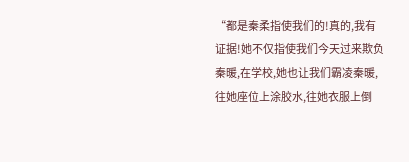“都是秦柔指使我们的!真的,我有证据!她不仅指使我们今天过来欺负秦暖,在学校,她也让我们霸凌秦暖,往她座位上涂胶水,往她衣服上倒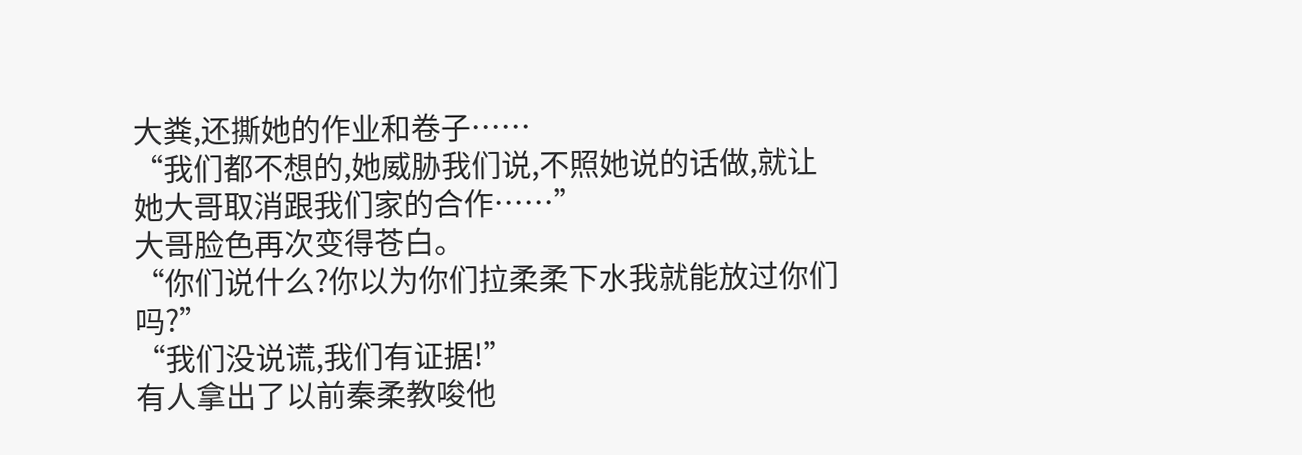大粪,还撕她的作业和卷子……
“我们都不想的,她威胁我们说,不照她说的话做,就让她大哥取消跟我们家的合作……”
大哥脸色再次变得苍白。
“你们说什么?你以为你们拉柔柔下水我就能放过你们吗?”
“我们没说谎,我们有证据!”
有人拿出了以前秦柔教唆他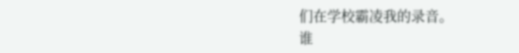们在学校霸凌我的录音。
谁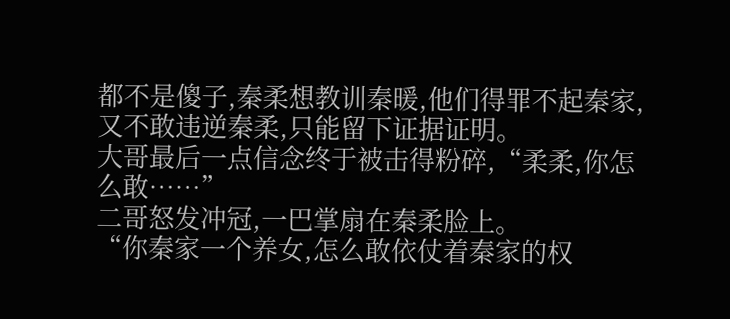都不是傻子,秦柔想教训秦暖,他们得罪不起秦家,又不敢违逆秦柔,只能留下证据证明。
大哥最后一点信念终于被击得粉碎,“柔柔,你怎么敢……”
二哥怒发冲冠,一巴掌扇在秦柔脸上。
“你秦家一个养女,怎么敢依仗着秦家的权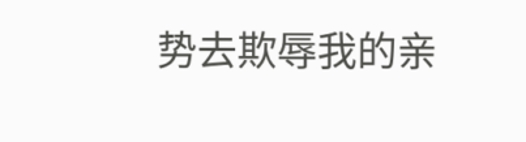势去欺辱我的亲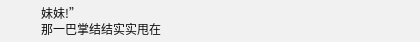妹妹!”
那一巴掌结结实实甩在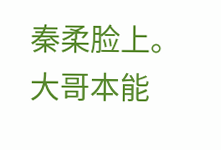秦柔脸上。
大哥本能